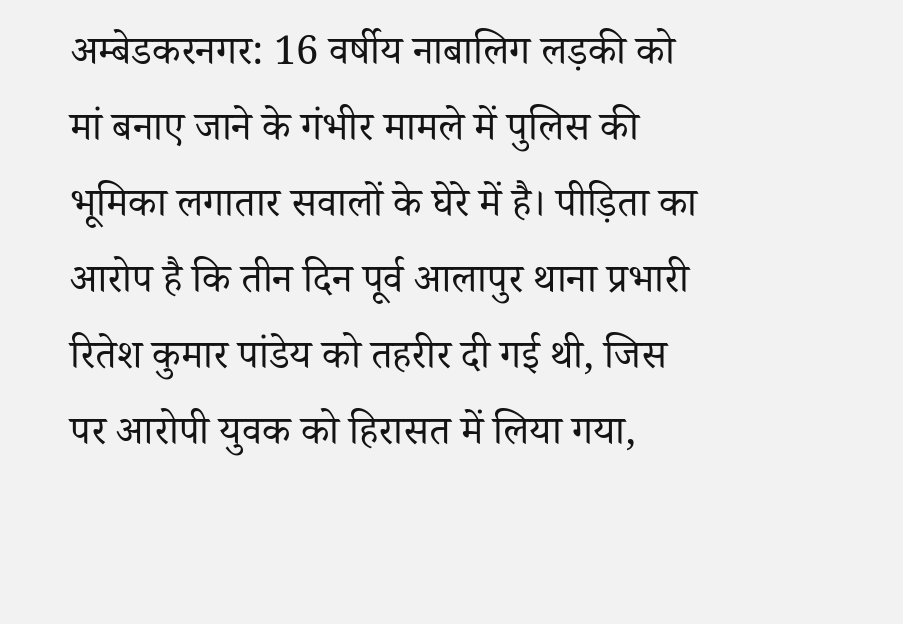अम्बेडकरनगर: 16 वर्षीय नाबालिग लड़की को मां बनाए जाने के गंभीर मामले में पुलिस की भूमिका लगातार सवालों के घेरे में है। पीड़िता का आरोप है कि तीन दिन पूर्व आलापुर थाना प्रभारी रितेश कुमार पांडेय को तहरीर दी गई थी, जिस पर आरोपी युवक को हिरासत में लिया गया,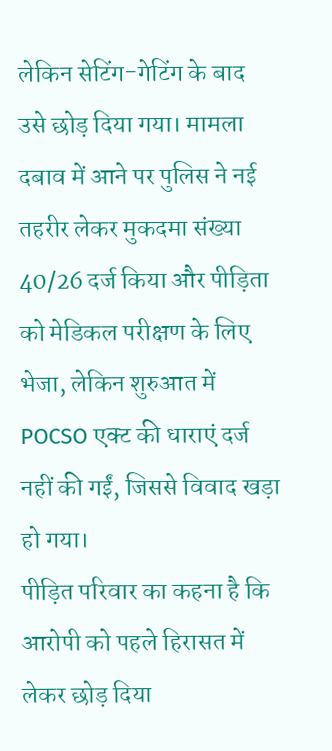लेकिन सेटिंग-गेटिंग के बाद उसे छोड़ दिया गया। मामला दबाव में आने पर पुलिस ने नई तहरीर लेकर मुकदमा संख्या 40/26 दर्ज किया और पीड़िता को मेडिकल परीक्षण के लिए भेजा, लेकिन शुरुआत में POCSO एक्ट की धाराएं दर्ज नहीं की गईं, जिससे विवाद खड़ा हो गया।
पीड़ित परिवार का कहना है कि आरोपी को पहले हिरासत में लेकर छोड़ दिया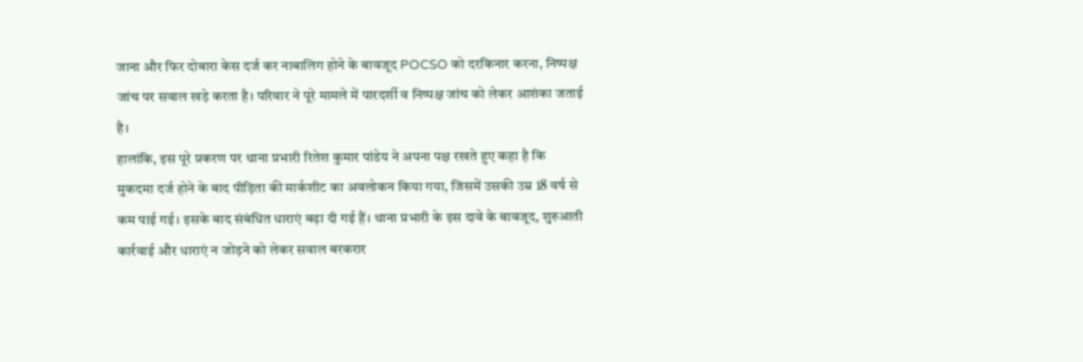जाना और फिर दोबारा केस दर्ज कर नाबालिग होने के बावजूद POCSO को दरकिनार करना, निष्पक्ष जांच पर सवाल खड़े करता है। परिवार ने पूरे मामले में पारदर्शी व निष्पक्ष जांच को लेकर आशंका जताई है।
हालांकि, इस पूरे प्रकरण पर थाना प्रभारी रितेश कुमार पांडेय ने अपना पक्ष रखते हुए कहा है कि मुकदमा दर्ज होने के बाद पीड़िता की मार्कशीट का अवलोकन किया गया, जिसमें उसकी उम्र 18 वर्ष से कम पाई गई। इसके बाद संबंधित धाराएं बढ़ा दी गई हैं। थाना प्रभारी के इस दावे के बावजूद, शुरुआती कार्रवाई और धाराएं न जोड़ने को लेकर सवाल बरकरार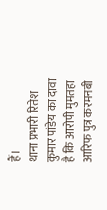हैं।
थाना प्रभारी रितेश कुमार पांडेय का दावा है कि आरोपी मुमतहा आरिफ पुत्र करमनबी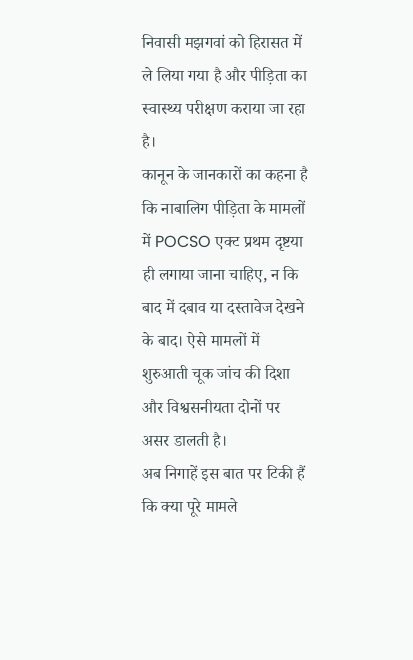निवासी मझगवां को हिरासत में ले लिया गया है और पीड़िता का स्वास्थ्य परीक्षण कराया जा रहा है।
कानून के जानकारों का कहना है कि नाबालिग पीड़िता के मामलों में POCSO एक्ट प्रथम दृष्टया ही लगाया जाना चाहिए, न कि बाद में दबाव या दस्तावेज देखने के बाद। ऐसे मामलों में शुरुआती चूक जांच की दिशा और विश्वसनीयता दोनों पर असर डालती है।
अब निगाहें इस बात पर टिकी हैं कि क्या पूरे मामले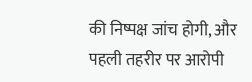की निष्पक्ष जांच होगी, और पहली तहरीर पर आरोपी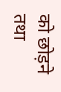को छोड़ने तथा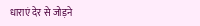धाराएं देर से जोड़ने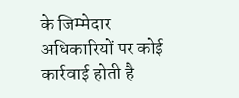के जिम्मेदार अधिकारियों पर कोई कार्रवाई होती है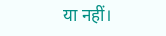या नहीं।